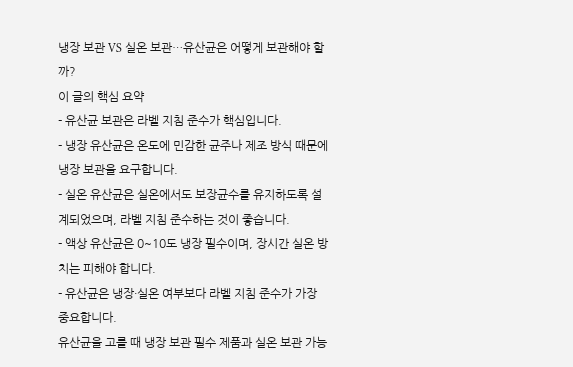냉장 보관 VS 실온 보관…유산균은 어떻게 보관해야 할까?
이 글의 핵심 요약
- 유산균 보관은 라벨 지침 준수가 핵심입니다.
- 냉장 유산균은 온도에 민감한 균주나 제조 방식 때문에 냉장 보관을 요구합니다.
- 실온 유산균은 실온에서도 보장균수를 유지하도록 설계되었으며, 라벨 지침 준수하는 것이 좋습니다.
- 액상 유산균은 0~10도 냉장 필수이며, 장시간 실온 방치는 피해야 합니다.
- 유산균은 냉장·실온 여부보다 라벨 지침 준수가 가장 중요합니다.
유산균을 고를 때 냉장 보관 필수 제품과 실온 보관 가능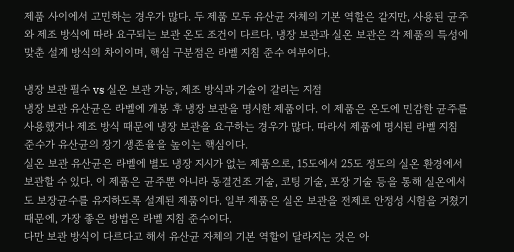제품 사이에서 고민하는 경우가 많다. 두 제품 모두 유산균 자체의 기본 역할은 같지만, 사용된 균주와 제조 방식에 따라 요구되는 보관 온도 조건이 다르다. 냉장 보관과 실온 보관은 각 제품의 특성에 맞춘 설계 방식의 차이이며, 핵심 구분점은 라벨 지침 준수 여부이다.

냉장 보관 필수 vs 실온 보관 가능, 제조 방식과 기술이 갈리는 지점
냉장 보관 유산균은 라벨에 개봉 후 냉장 보관을 명시한 제품이다. 이 제품은 온도에 민감한 균주를 사용했거나 제조 방식 때문에 냉장 보관을 요구하는 경우가 많다. 따라서 제품에 명시된 라벨 지침 준수가 유산균의 장기 생존율을 높이는 핵심이다.
실온 보관 유산균은 라벨에 별도 냉장 지시가 없는 제품으로, 15도에서 25도 정도의 실온 환경에서 보관할 수 있다. 이 제품은 균주뿐 아니라 동결건조 기술, 코팅 기술, 포장 기술 등을 통해 실온에서도 보장균수를 유지하도록 설계된 제품이다. 일부 제품은 실온 보관을 전제로 안정성 시험을 거쳤기 때문에, 가장 좋은 방법은 라벨 지침 준수이다.
다만 보관 방식이 다르다고 해서 유산균 자체의 기본 역할이 달라지는 것은 아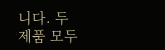니다. 두 제품 모두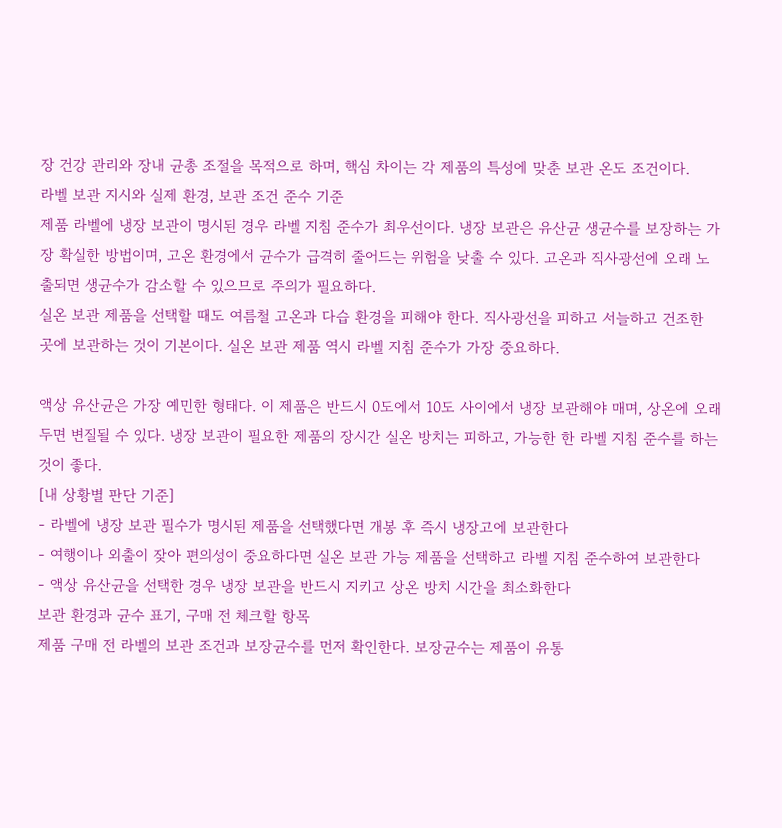장 건강 관리와 장내 균총 조절을 목적으로 하며, 핵심 차이는 각 제품의 특성에 맞춘 보관 온도 조건이다.
라벨 보관 지시와 실제 환경, 보관 조건 준수 기준
제품 라벨에 냉장 보관이 명시된 경우 라벨 지침 준수가 최우선이다. 냉장 보관은 유산균 생균수를 보장하는 가장 확실한 방법이며, 고온 환경에서 균수가 급격히 줄어드는 위험을 낮출 수 있다. 고온과 직사광선에 오래 노출되면 생균수가 감소할 수 있으므로 주의가 필요하다.
실온 보관 제품을 선택할 때도 여름철 고온과 다습 환경을 피해야 한다. 직사광선을 피하고 서늘하고 건조한 곳에 보관하는 것이 기본이다. 실온 보관 제품 역시 라벨 지침 준수가 가장 중요하다.

액상 유산균은 가장 예민한 형태다. 이 제품은 반드시 0도에서 10도 사이에서 냉장 보관해야 매며, 상온에 오래 두면 변질될 수 있다. 냉장 보관이 필요한 제품의 장시간 실온 방치는 피하고, 가능한 한 라벨 지침 준수를 하는 것이 좋다.
[내 상황별 판단 기준]
- 라벨에 냉장 보관 필수가 명시된 제품을 선택했다면 개봉 후 즉시 냉장고에 보관한다
- 여행이나 외출이 잦아 편의성이 중요하다면 실온 보관 가능 제품을 선택하고 라벨 지침 준수하여 보관한다
- 액상 유산균을 선택한 경우 냉장 보관을 반드시 지키고 상온 방치 시간을 최소화한다
보관 환경과 균수 표기, 구매 전 체크할 항목
제품 구매 전 라벨의 보관 조건과 보장균수를 먼저 확인한다. 보장균수는 제품이 유통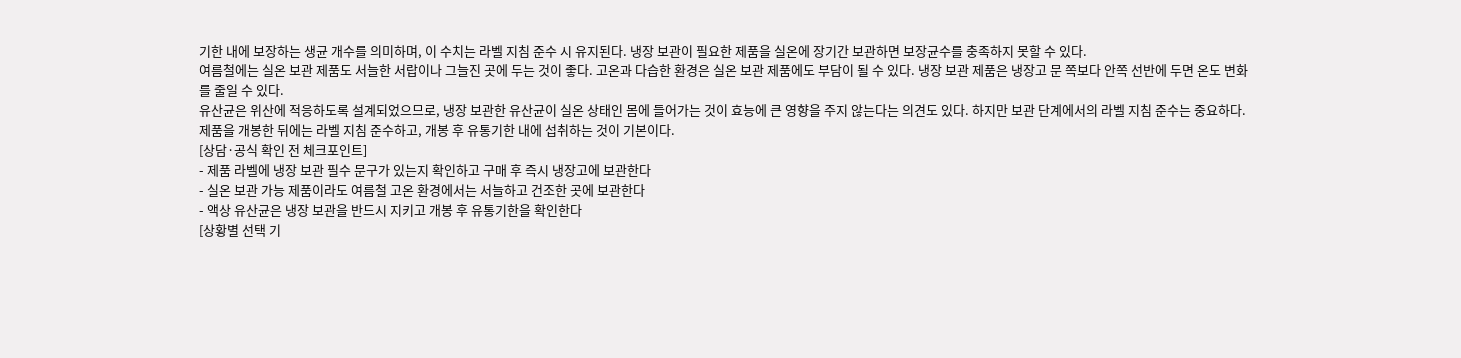기한 내에 보장하는 생균 개수를 의미하며, 이 수치는 라벨 지침 준수 시 유지된다. 냉장 보관이 필요한 제품을 실온에 장기간 보관하면 보장균수를 충족하지 못할 수 있다.
여름철에는 실온 보관 제품도 서늘한 서랍이나 그늘진 곳에 두는 것이 좋다. 고온과 다습한 환경은 실온 보관 제품에도 부담이 될 수 있다. 냉장 보관 제품은 냉장고 문 쪽보다 안쪽 선반에 두면 온도 변화를 줄일 수 있다.
유산균은 위산에 적응하도록 설계되었으므로, 냉장 보관한 유산균이 실온 상태인 몸에 들어가는 것이 효능에 큰 영향을 주지 않는다는 의견도 있다. 하지만 보관 단계에서의 라벨 지침 준수는 중요하다. 제품을 개봉한 뒤에는 라벨 지침 준수하고, 개봉 후 유통기한 내에 섭취하는 것이 기본이다.
[상담·공식 확인 전 체크포인트]
- 제품 라벨에 냉장 보관 필수 문구가 있는지 확인하고 구매 후 즉시 냉장고에 보관한다
- 실온 보관 가능 제품이라도 여름철 고온 환경에서는 서늘하고 건조한 곳에 보관한다
- 액상 유산균은 냉장 보관을 반드시 지키고 개봉 후 유통기한을 확인한다
[상황별 선택 기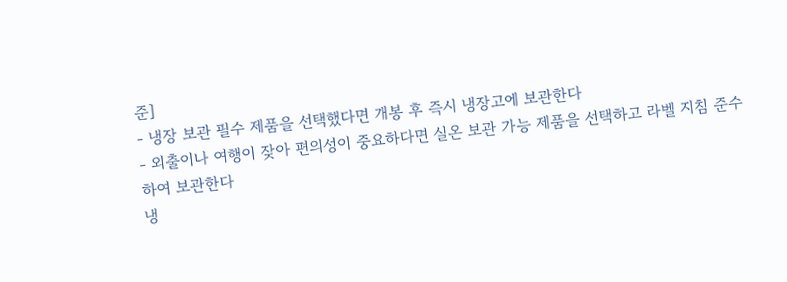준]
- 냉장 보관 필수 제품을 선택했다면 개봉 후 즉시 냉장고에 보관한다
- 외출이나 여행이 잦아 편의성이 중요하다면 실온 보관 가능 제품을 선택하고 라벨 지침 준수하여 보관한다
냉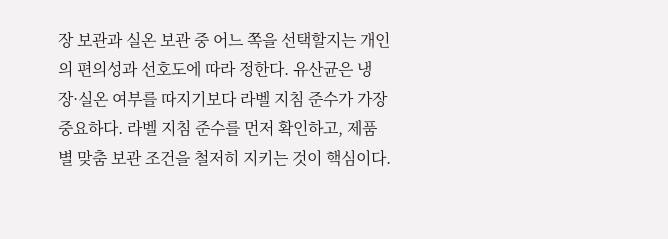장 보관과 실온 보관 중 어느 쪽을 선택할지는 개인의 편의성과 선호도에 따라 정한다. 유산균은 냉장·실온 여부를 따지기보다 라벨 지침 준수가 가장 중요하다. 라벨 지침 준수를 먼저 확인하고, 제품별 맞춤 보관 조건을 철저히 지키는 것이 핵심이다.